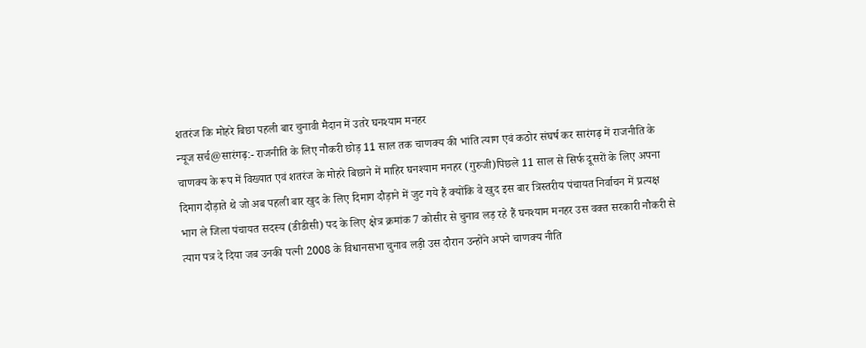शतरंज कि मोहरे बिछा पहली बार चुनावी मैदान में उतरे घनश्याम मनहर
न्यूज सर्च@सारंगढ़:- राजनीति के लिए नौकरी छोड़ 11 साल तक चाणक्य की भांति त्याग एवं कठोर संघर्ष कर सारंगढ़ में राजनीति के चाणक्य के रूप में विख्यात एवं शतरंज के मोहरे बिछाने में माहिर घनश्याम मनहर (गुरुजी)पिछले 11 साल से सिर्फ दूसरों के लिए अपना दिमाग दौड़ाते थे जो अब पहली बार खुद के लिए दिमाग दौड़ाने में जुट गये हैं क्योंकि वे खुद इस बार त्रिस्तरीय पंचायत निर्वाचन में प्रत्यक्ष भाग ले जिला पंचायत सदस्य (डीडीसी) पद के लिए क्षेत्र क्रमांक 7 कोसीर से चुनाव लड़ रहे हैं घनश्याम मनहर उस वक्त सरकारी नौकरी से त्याग पत्र दे दिया जब उनकी पत्नी 2008 के विधानसभा चुनाव लड़ी उस दौरान उन्होंने अपने चाणक्य नीति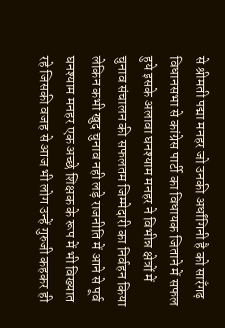से श्रीमती पद्मा मनहर जो उनकी अर्धांगिनी है को सारँगढ़ विधानसभा से कांग्रेस पार्टी का विधायक जिताने में सफल हुये इसके अलावा घनश्याम मनहर ने विभीन्न क्षेत्रों में चुनाव संचालन की सफलतम जिम्मेदारी का निर्वहन किया लेकिन कभी खुद चुनाव नही लड़े राजनीति में आने से पूर्व घनश्याम मनहर एक अच्छे शिक्षक के रूप में भी विख्यात रहे जिसकी वजह से आज भी लोग उन्हें गुरुजी कहकर ही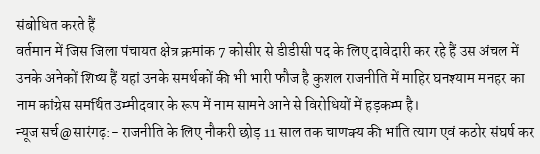संबोधित करते हैं
वर्तमान में जिस जिला पंचायत क्षेत्र क्रमांक 7 कोसीर से डीडीसी पद के लिए दावेदारी कर रहे हैं उस अंचल में उनके अनेकों शिष्य हैं यहां उनके समर्थकों की भी भारी फौज है कुशल राजनीति में माहिर घनश्याम मनहर का नाम कांग्रेस समर्थित उम्मीदवार के रूप में नाम सामने आने से विरोधियों में हड़कम्प है।
न्यूज सर्च@सारंगढ़:- राजनीति के लिए नौकरी छोड़ 11 साल तक चाणक्य की भांति त्याग एवं कठोर संघर्ष कर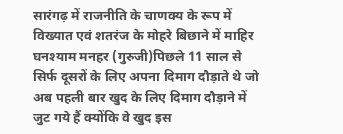सारंगढ़ में राजनीति के चाणक्य के रूप में विख्यात एवं शतरंज के मोहरे बिछाने में माहिर घनश्याम मनहर (गुरुजी)पिछले 11 साल से सिर्फ दूसरों के लिए अपना दिमाग दौड़ाते थे जो अब पहली बार खुद के लिए दिमाग दौड़ाने में जुट गये हैं क्योंकि वे खुद इस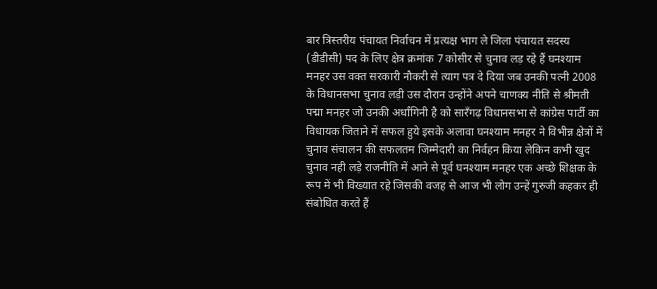बार त्रिस्तरीय पंचायत निर्वाचन में प्रत्यक्ष भाग ले जिला पंचायत सदस्य (डीडीसी) पद के लिए क्षेत्र क्रमांक 7 कोसीर से चुनाव लड़ रहे हैं घनश्याम मनहर उस वक्त सरकारी नौकरी से त्याग पत्र दे दिया जब उनकी पत्नी 2008 के विधानसभा चुनाव लड़ी उस दौरान उन्होंने अपने चाणक्य नीति से श्रीमती पद्मा मनहर जो उनकी अर्धांगिनी है को सारँगढ़ विधानसभा से कांग्रेस पार्टी का विधायक जिताने में सफल हुये इसके अलावा घनश्याम मनहर ने विभीन्न क्षेत्रों में चुनाव संचालन की सफलतम जिम्मेदारी का निर्वहन किया लेकिन कभी खुद चुनाव नही लड़े राजनीति में आने से पूर्व घनश्याम मनहर एक अच्छे शिक्षक के रूप में भी विख्यात रहे जिसकी वजह से आज भी लोग उन्हें गुरुजी कहकर ही संबोधित करते हैं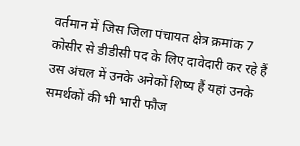वर्तमान में जिस जिला पंचायत क्षेत्र क्रमांक 7 कोसीर से डीडीसी पद के लिए दावेदारी कर रहे हैं उस अंचल में उनके अनेकों शिष्य हैं यहां उनके समर्थकों की भी भारी फौज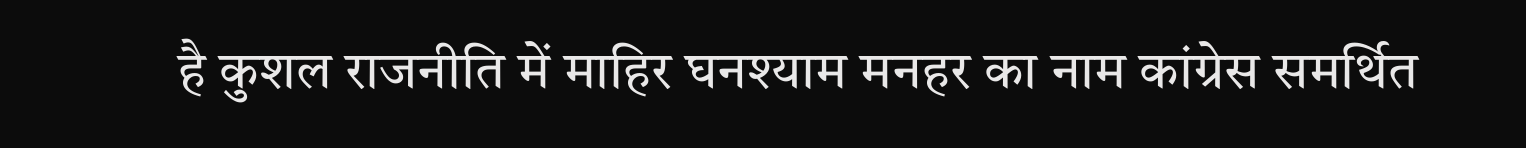है कुशल राजनीति में माहिर घनश्याम मनहर का नाम कांग्रेस समर्थित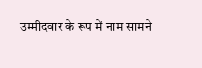उम्मीदवार के रूप में नाम सामने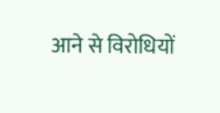आने से विरोधियों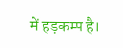में हड़कम्प है।